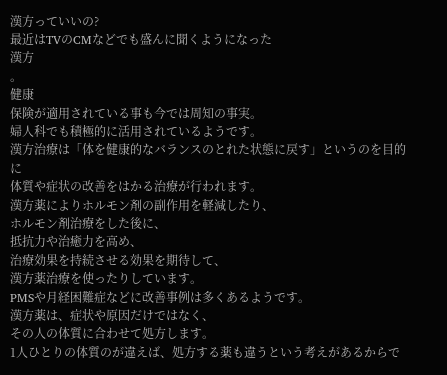漢方っていいの?
最近はTVのCMなどでも盛んに聞くようになった
漢方
。
健康
保険が適用されている事も今では周知の事実。
婦人科でも積極的に活用されているようです。
漢方治療は「体を健康的なバランスのとれた状態に戻す」というのを目的に
体質や症状の改善をはかる治療が行われます。
漢方薬によりホルモン剤の副作用を軽減したり、
ホルモン剤治療をした後に、
抵抗力や治癒力を高め、
治療効果を持続させる効果を期待して、
漢方薬治療を使ったりしています。
PMSや月経困難症などに改善事例は多くあるようです。
漢方薬は、症状や原因だけではなく、
その人の体質に合わせて処方します。
1人ひとりの体質のが違えば、処方する薬も違うという考えがあるからで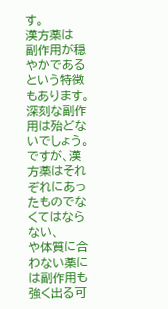す。
漢方薬は
副作用が穏やかであるという特徴もあります。
深刻な副作用は殆どないでしょう。
ですが、漢方薬はそれぞれにあったものでなくてはならない、
や体質に合わない薬には副作用も強く出る可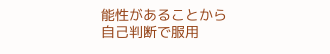能性があることから
自己判断で服用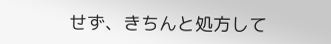せず、きちんと処方して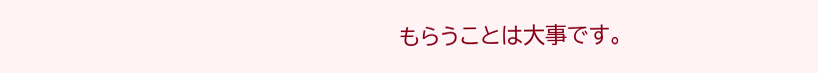もらうことは大事です。